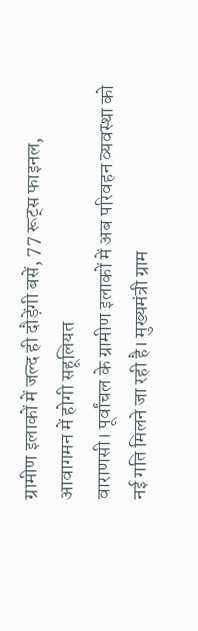ग्रामीण इलाकों में जल्द ही दौड़ेंगी बसें, 77 रूट्स फाइनल, आवागमन में होगी सहूलियत
वाराणसी। पूर्वांचल के ग्रामीण इलाकों में अब परिवहन व्यवस्था को नई गति मिलने जा रही है। मुख्यमंत्री ग्राम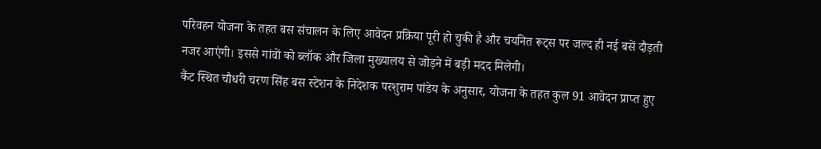परिवहन योजना के तहत बस संचालन के लिए आवेदन प्रक्रिया पूरी हो चुकी है और चयनित रूट्स पर जल्द ही नई बसें दौड़ती नजर आएंगी। इससे गांवों को ब्लॉक और जिला मुख्यालय से जोड़ने में बड़ी मदद मिलेगी।
कैंट स्थित चौधरी चरण सिंह बस स्टेशन के निदेशक परशुराम पांडेय के अनुसार, योजना के तहत कुल 91 आवेदन प्राप्त हुए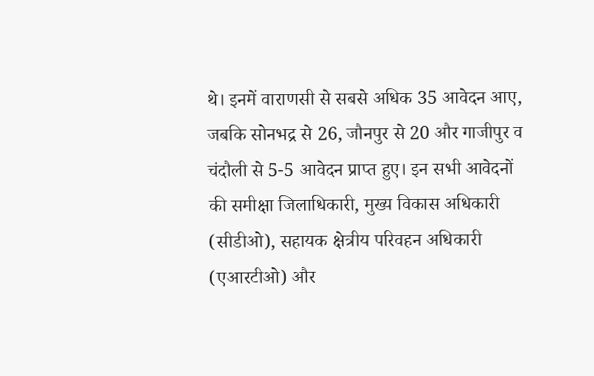थे। इनमें वाराणसी से सबसे अधिक 35 आवेदन आए, जबकि सोनभद्र से 26, जौनपुर से 20 और गाजीपुर व चंदौली से 5-5 आवेदन प्राप्त हुए। इन सभी आवेदनों की समीक्षा जिलाधिकारी, मुख्य विकास अधिकारी (सीडीओ), सहायक क्षेत्रीय परिवहन अधिकारी (एआरटीओ) और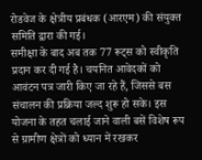रोडवेज के क्षेत्रीय प्रबंधक (आरएम) की संयुक्त समिति द्वारा की गई।
समीक्षा के बाद अब तक 77 रूट्स को स्वीकृति प्रदान कर दी गई है। चयनित आवेदकों को आवंटन पत्र जारी किए जा रहे हैं, जिससे बस संचालन की प्रक्रिया जल्द शुरू हो सके। इस योजना के तहत चलाई जाने वाली बसें विशेष रूप से ग्रामीण क्षेत्रों को ध्यान में रखकर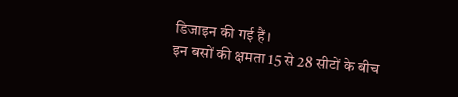डिजाइन की गई हैं।
इन बसों की क्षमता 15 से 28 सीटों के बीच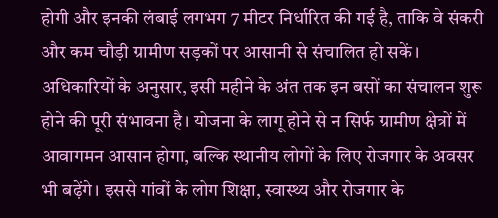होगी और इनकी लंबाई लगभग 7 मीटर निर्धारित की गई है, ताकि वे संकरी और कम चौड़ी ग्रामीण सड़कों पर आसानी से संचालित हो सकें। अधिकारियों के अनुसार, इसी महीने के अंत तक इन बसों का संचालन शुरू होने की पूरी संभावना है। योजना के लागू होने से न सिर्फ ग्रामीण क्षेत्रों में आवागमन आसान होगा, बल्कि स्थानीय लोगों के लिए रोजगार के अवसर भी बढ़ेंगे। इससे गांवों के लोग शिक्षा, स्वास्थ्य और रोजगार के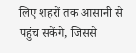लिए शहरों तक आसानी से पहुंच सकेंगे, जिससे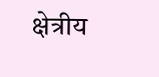क्षेत्रीय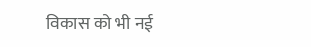विकास को भी नई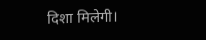दिशा मिलेगी।